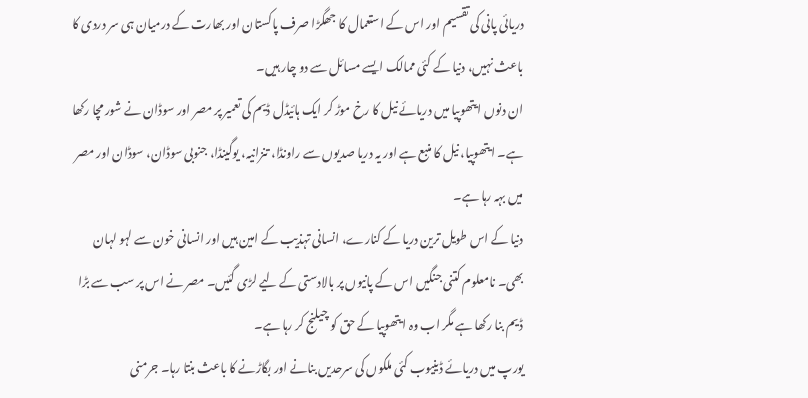دریائی پانی کی تقسیم اور اس کے استعمال کا جھگڑا صرف پاکستان اور بھارت کے درمیان ہی سر دردی کا باعث نہیں، دنیا کے کئی ممالک ایسے مسائل سے دو چار ہیں۔
ان دنوں ایتھوپیا میں دریائے نیل کا رخ موڑ کر ایک ہائیڈل ڈیم کی تعمیر پر مصر اور سوڈان نے شور مچا رکھا ہے۔ ایتھوپیا، نیل کا منبع ہے اور یہ دریا صدیوں سے راونڈا، تنزانیہ، یوگینڈا، جنوبی سوڈان، سوڈان اور مصر میں بہہ رہا ہے۔
دنیا کے اس طویل ترین دریا کے کنارے، انسانی تہذیب کے امین ہیں اور انسانی خون سے لہو لہان بھی۔ نامعلوم کتنی جنگیں اس کے پانیوں پر بالادستی کے لیے لڑی گئیں۔ مصر نے اس پر سب سے بڑا ڈیم بنا رکھا ہے مگر اب وہ ایتھوپیا کے حق کو چیلنج کر رہا ہے۔
یورپ میں دریائے ڈینیوب کئی ملکوں کی سرحدیں بنانے اور بگاڑنے کا باعث بنتا رہا۔ جرمنی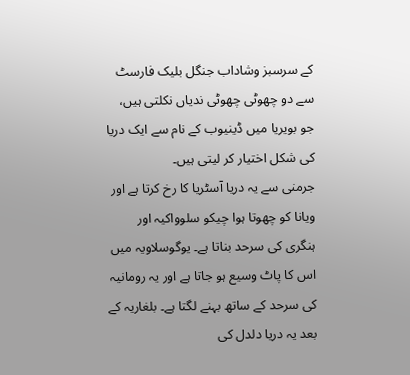کے سرسبز وشاداب جنگل بلیک فارسٹ سے دو چھوٹی چھوٹی ندیاں نکلتی ہیں، جو بویریا میں ڈینیوب کے نام سے ایک دریا کی شکل اختیار کر لیتی ہیں۔
جرمنی سے یہ دریا آسٹریا کا رخ کرتا ہے اور ویانا کو چھوتا ہوا چیکو سلوواکیہ اور ہنگری کی سرحد بناتا ہے۔ یوگوسلاویہ میں اس کا پاٹ وسیع ہو جاتا ہے اور یہ رومانیہ کی سرحد کے ساتھ بہنے لگتا ہے۔ بلغاریہ کے بعد یہ دریا دلدل کی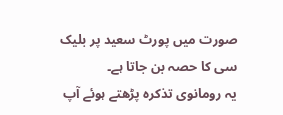صورت میں پورٹ سعید پر بلیک سی کا حصہ بن جاتا ہے۔
یہ رومانوی تذکرہ پڑھتے ہوئے آپ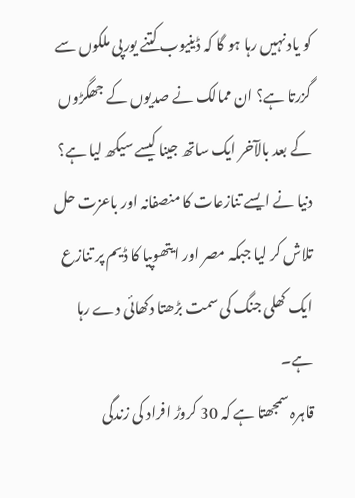کو یاد نہیں رہا ہو گا کہ ڈینیوب کتنے یورپی ملکوں سے گزرتا ہے؟ ان ممالک نے صدیوں کے جھگڑوں کے بعد بالآخر ایک ساتھ جینا کیسے سیکھ لیا ہے؟
دنیا نے ایسے تنازعات کا منصفانہ اور باعزت حل تلاش کر لیا جبکہ مصر اور ایتھوپیا کا ڈیم پر تنازع ایک کھلی جنگ کی سمت بڑھتا دکھائی دے رہا ہے۔
قاہرہ سمجھتا ہے کہ 30 کروڑ افراد کی زندگی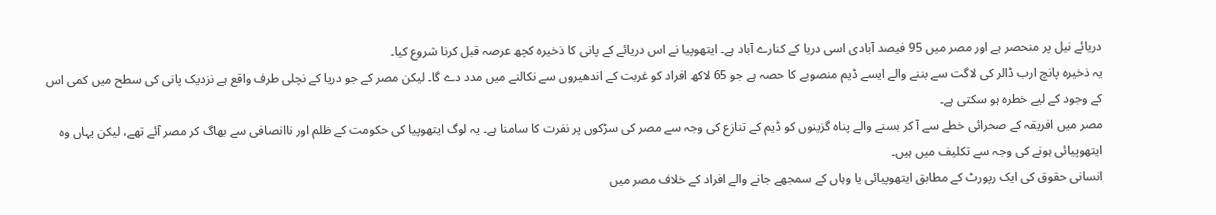دریائے نیل پر منحصر ہے اور مصر میں 95 فیصد آبادی اسی دریا کے کنارے آباد ہے۔ ایتھوپیا نے اس دریائے کے پانی کا ذخیرہ کچھ عرصہ قبل کرنا شروع کیا۔
یہ ذخیرہ پانچ ارب ڈالر کی لاگت سے بننے والے ایسے ڈیم منصوبے کا حصہ ہے جو 65 لاکھ افراد کو غربت کے اندھیروں سے نکالنے میں مدد دے گا۔ لیکن مصر کے جو دریا کے نچلی طرف واقع ہے نزدیک پانی کی سطح میں کمی اس کے وجود کے لیے خطرہ ہو سکتی ہے۔
مصر میں افریقہ کے صحرائی خطے سے آ کر بسنے والے پناہ گزینوں کو ڈیم کے تنازع کی وجہ سے مصر کی سڑکوں پر نفرت کا سامنا ہے۔ یہ لوگ ایتھوپیا کی حکومت کے ظلم اور ناانصافی سے بھاگ کر مصر آئے تھے، لیکن یہاں وہ ایتھوپیائی ہونے کی وجہ سے تکلیف میں ہیں۔
انسانی حقوق کی ایک رپورٹ کے مطابق ایتھوپیائی یا وہاں کے سمجھے جانے والے افراد کے خلاف مصر میں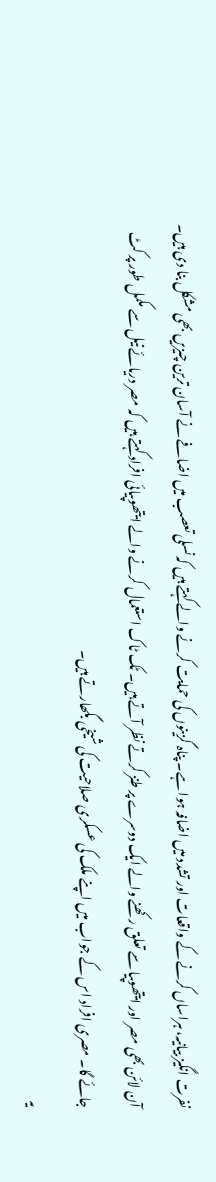نفرت انگیز بیانیہ، ہراساں کرنے کے واقعات اور تشدد میں اضافہ ہوا ہے۔ پناہ گزینوں کی حمایت کرنے والے کہتے ہیں کہ نسلی تعصب میں اضافے نے آسان ترین چیزیں بھی مشکل بنا دی ہیں۔
آن لائن بھی مصر اور ایتھوپیا سے تعلق رکھنے والے ایک دوسرے پر طنز کرتے نظر آتے ہیں۔ ٹک ٹاک استعمال کرنے والے ایتھوپیائی افراد کہتے ہیں کہ مصر دریائے نیل سے مکمل طور پر کٹ جائے گا۔ مصری افراد اس کے جواب میں اپنے ملک کی عسکری صلاحیت کی شیخی بگھارتے ہیں۔
یہ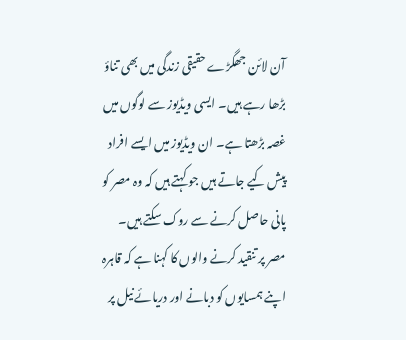آن لائن جھگڑے حقیقی زندگی میں بھی تناؤ بڑھا رہے ہیں۔ ایسی ویڈیوز سے لوگوں میں غصہ بڑھتا ہے۔ ان ویڈیوز میں ایسے افراد پیش کیے جاتے ہیں جو کہتے ہیں کہ وہ مصر کو پانی حاصل کرنے سے روک سکتے ہیں۔
مصر پر تنقید کرنے والوں کا کہنا ہے کہ قاہرہ اپنے ہمسایوں کو دبانے اور دریائے نیل پر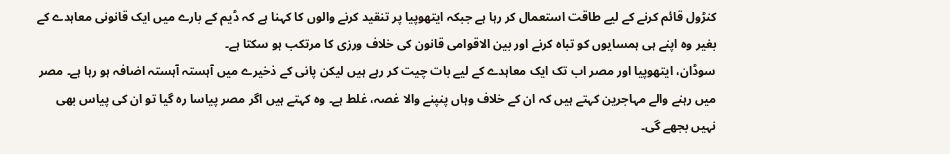کنڑول قائم کرنے کے لیے طاقت استعمال کر رہا ہے جبکہ ایتھوپیا پر تنقید کرنے والوں کا کہنا ہے کہ ڈیم کے بارے میں ایک قانونی معاہدے کے بغیر وہ اپنے ہی ہمسایوں کو تباہ کرنے اور بین الاقوامی قانون کی خلاف ورزی کا مرتکب ہو سکتا ہے۔
سوڈان، ایتھوپیا اور مصر اب تک ایک معاہدے کے لیے بات چیت کر رہے ہیں لیکن پانی کے ذخیرے میں آہستہ آہستہ اضافہ ہو رہا ہے۔ مصر میں رہنے والے مہاجرین کہتے ہیں کہ ان کے خلاف وہاں پنپنے والا غصہ، غلط ہے۔ وہ کہتے ہیں اگر مصر پیاسا رہ گیا تو ان کی پیاس بھی نہیں بجھے گی۔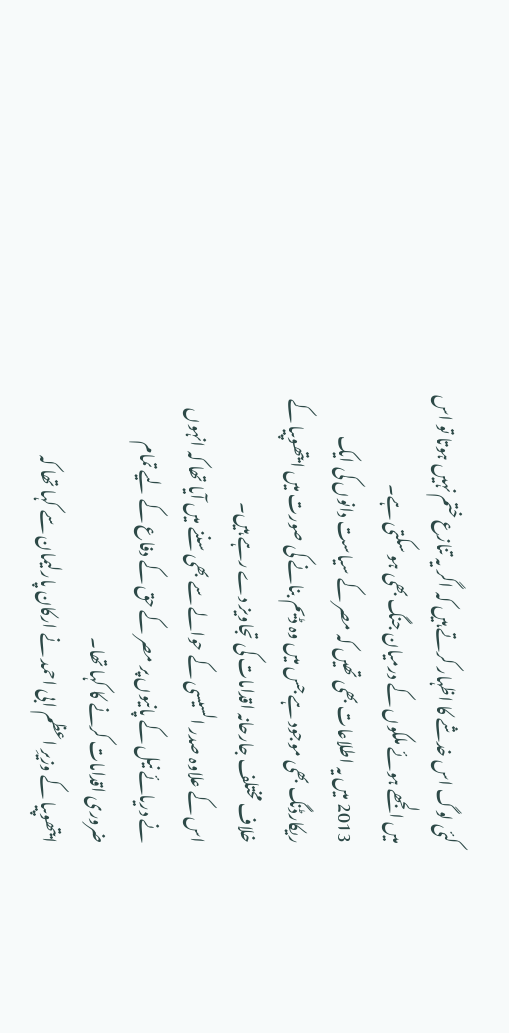کئی لوگ اس خدشے کا اظہار کرتے ہیں کہ اگر یہ تنازع ختم نہیں ہوتا تو اس میں الجھے ہوئے ملکوں کے درمیان جنگ بھی ہو سکتی ہے۔
2013 میں یہ اطلاعات بھی تھیں کہ مصر کے سیاست دانوں کی ایک ریکارڈنگ بھی موجود ہے جس میں وہ ڈیم بنانے کی صورت میں ایتھوپیا کے خلاف مختلف جارحانہ اقدامات کی تجاویز دے رہے ہیں۔
اس کے علاوہ صدر السیسی کے حوالے سے بھی سننے میں آیا تھا کہ انہوں نے دریائے نیل کے پانیوں پر مصر کے حق کے دفاع کے لیے تمام ضروری اقدامات کرنے کا کہا تھا۔
ایتھوپیا کے وزیرِ اعظم ابی احمد نے ارکان پارلیمان سے کہا تھا کہ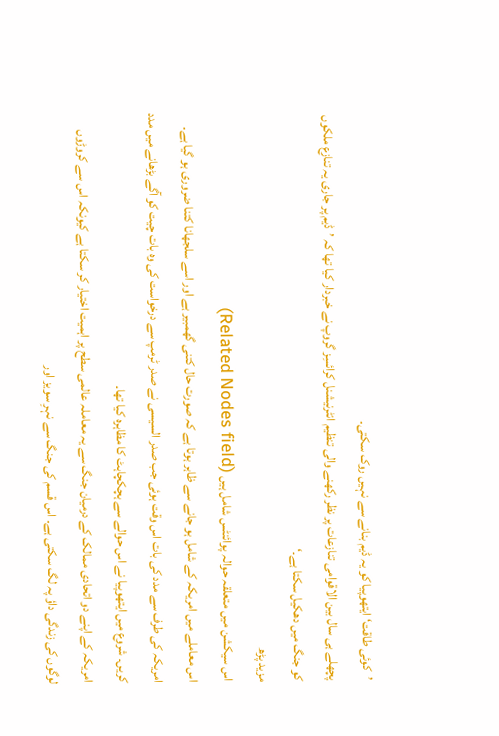’کوئی طاقت‘ ایتھوپیا کو یہ ڈیم بنانے سے نہیں روک سکتی۔
پچھلے ہی سال بین الاقوامی تنازعات پر نظر رکھنے والی تنظیم انٹرنیشنل کرائسِز گروپ نے خبردار کیا تھا کہ ’ڈیم پر جاری یہ تنازع ملکوں کو جنگ میں دھکیل سکتا ہے۔‘
مزید پڑھ
اس سیکشن میں متعلقہ حوالہ پوائنٹس شامل ہیں (Related Nodes field)
اس معاملے میں امریکہ کے شامل ہو جانے سے ظاہر ہوتا ہے کہ صورت حال کتنی گھمبیر ہے اور اسے سلجھانا کتنا ضروری ہو گیا ہے۔
امریکہ کی طرف سے مدد کی بات اس وقت ہوئی جب صدر السیسی نے صدر ٹرمپ سے درخواست کی وہ بات چیت کو آگے بڑھانے میں مدد کریں۔ شروع میں ایتھوپیا نے اس حوالے سے ہچکچاہٹ کا مظاہرہ کیا تھا۔
امریکہ کے اپنے دو اتحادی ممالک کے درمیان جنگ سے یہ معاملہ عالمی سطح پر اہمیت اختیار کر سکتا ہے کیونکہ اس سے کروڑوں لوگوں کی زندگی داؤ پہ لگ سکتی ہے۔ اس قسم کی جنگ سے نہرِ سویز اور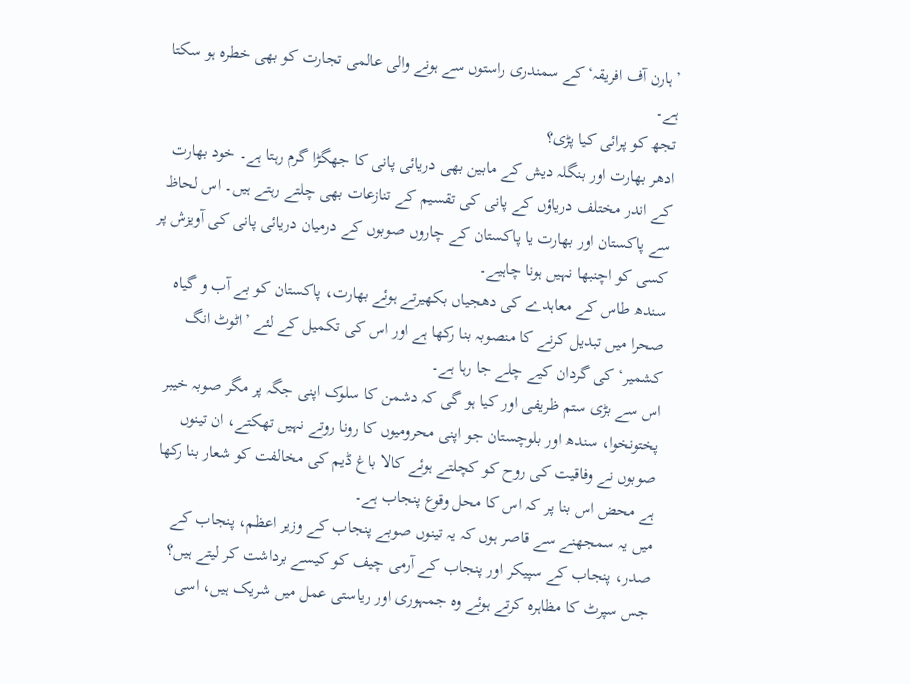’ہارن آف افریقہ‘ کے سمندری راستوں سے ہونے والی عالمی تجارت کو بھی خطرہ ہو سکتا ہے۔
تجھ کو پرائی کیا پڑی؟
ادھر بھارت اور بنگلہ دیش کے مابین بھی دریائی پانی کا جھگڑا گرم رہتا ہے۔ خود بھارت کے اندر مختلف دریاؤں کے پانی کی تقسیم کے تنازعات بھی چلتے رہتے ہیں۔ اس لحاظ سے پاکستان اور بھارت یا پاکستان کے چاروں صوبوں کے درمیان دریائی پانی کی آویزش پر کسی کو اچنبھا نہیں ہونا چاہیے۔
سندھ طاس کے معاہدے کی دھجیاں بکھیرتے ہوئے بھارت، پاکستان کو بے آب و گیاہ صحرا میں تبدیل کرنے کا منصوبہ بنا رکھا ہے اور اس کی تکمیل کے لئے ’اٹوٹ انگ کشمیر‘ کی گردان کیے چلے جا رہا ہے۔
اس سے بڑی ستم ظریفی اور کیا ہو گی کہ دشمن کا سلوک اپنی جگہ پر مگر صوبہ خیبر پختونخوا، سندھ اور بلوچستان جو اپنی محرومیوں کا رونا روتے نہیں تھکتے، ان تینوں صوبوں نے وفاقیت کی روح کو کچلتے ہوئے کالا باغ ڈیم کی مخالفت کو شعار بنا رکھا ہے محض اس بنا پر کہ اس کا محل وقوع پنجاب ہے۔
میں یہ سمجھنے سے قاصر ہوں کہ یہ تینوں صوبے پنجاب کے وزیر اعظم، پنجاب کے صدر، پنجاب کے سپیکر اور پنجاب کے آرمی چیف کو کیسے برداشت کر لیتے ہیں؟
جس سپرٹ کا مظاہرہ کرتے ہوئے وہ جمہوری اور ریاستی عمل میں شریک ہیں، اسی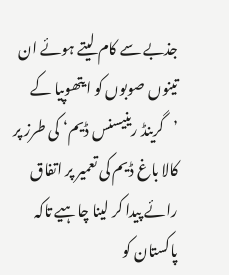جذبے سے کام لیتے ہوئے ان تینوں صوبوں کو ایتھوپیا کے ’گرینڈ رینیسنس ڈیم‘ کی طرز پر کالا باغ ڈیم کی تعمیر پر اتفاق رائے پیدا کر لینا چاہیے تاکہ پاکستان کو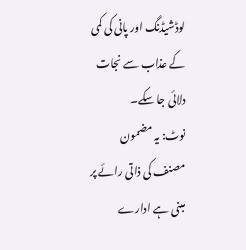لوڈشیڈنگ اور پانی کی کمی کے عذاب سے نجات دلائی جا سکے۔
نوٹ: یہ مضمون مصنف کی ذاتی رائے پر مبنی ہے ادارے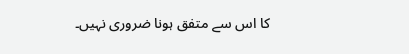کا اس سے متفق ہونا ضروری نہیں۔